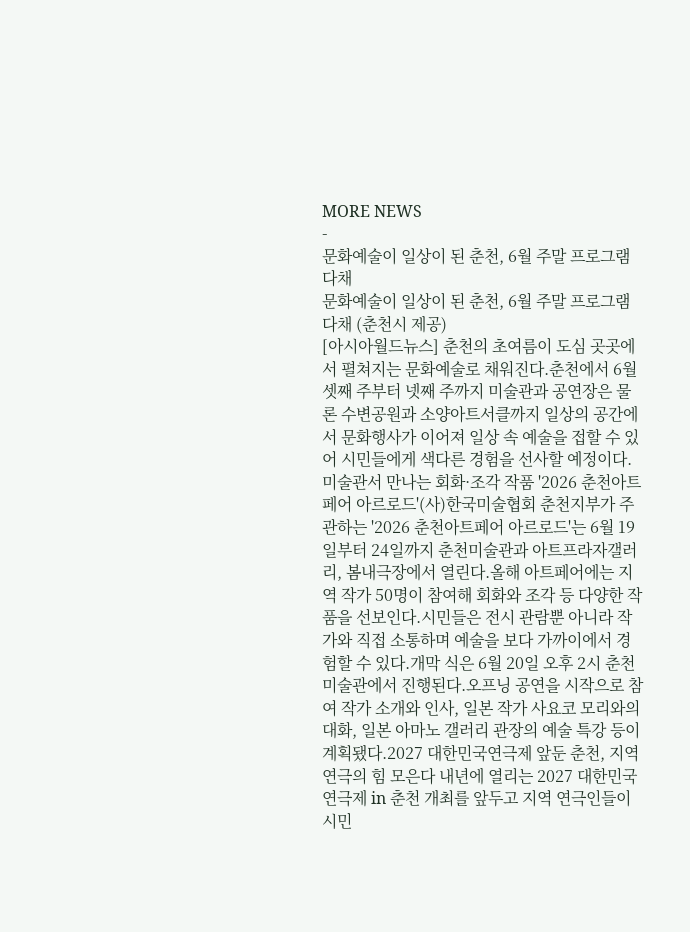MORE NEWS
-
문화예술이 일상이 된 춘천, 6월 주말 프로그램 다채
문화예술이 일상이 된 춘천, 6월 주말 프로그램 다채 (춘천시 제공)
[아시아월드뉴스] 춘천의 초여름이 도심 곳곳에서 펼쳐지는 문화예술로 채워진다.춘천에서 6월 셋째 주부터 넷째 주까지 미술관과 공연장은 물론 수변공원과 소양아트서클까지 일상의 공간에서 문화행사가 이어져 일상 속 예술을 접할 수 있어 시민들에게 색다른 경험을 선사할 예정이다.미술관서 만나는 회화·조각 작품 '2026 춘천아트페어 아르로드'(사)한국미술협회 춘천지부가 주관하는 '2026 춘천아트페어 아르로드'는 6월 19일부터 24일까지 춘천미술관과 아트프라자갤러리, 봄내극장에서 열린다.올해 아트페어에는 지역 작가 50명이 참여해 회화와 조각 등 다양한 작품을 선보인다.시민들은 전시 관람뿐 아니라 작가와 직접 소통하며 예술을 보다 가까이에서 경험할 수 있다.개막 식은 6월 20일 오후 2시 춘천미술관에서 진행된다.오프닝 공연을 시작으로 참여 작가 소개와 인사, 일본 작가 사요코 모리와의 대화, 일본 아마노 갤러리 관장의 예술 특강 등이 계획됐다.2027 대한민국연극제 앞둔 춘천, 지역 연극의 힘 모은다 내년에 열리는 2027 대한민국연극제 in 춘천 개최를 앞두고 지역 연극인들이 시민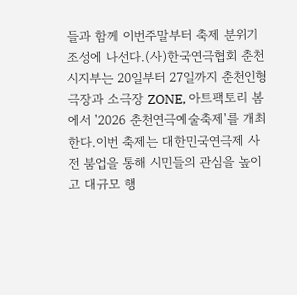들과 함께 이번주말부터 축제 분위기 조성에 나선다.(사)한국연극협회 춘천시지부는 20일부터 27일까지 춘천인형극장과 소극장 ZONE, 아트팩토리 봄에서 '2026 춘천연극예술축제'를 개최한다.이번 축제는 대한민국연극제 사전 붐업을 통해 시민들의 관심을 높이고 대규모 행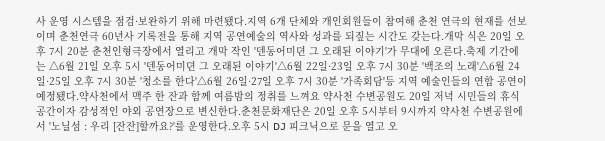사 운영 시스템을 점검·보완하기 위해 마련됐다.지역 6개 단체와 개인회원들이 참여해 춘천 연극의 현재를 선보이며 춘천연극 60년사 기록전을 통해 지역 공연예술의 역사와 성과를 되짚는 시간도 갖는다.개막 식은 20일 오후 7시 20분 춘천인형극장에서 열리고 개막 작인 '덴동어미뎐 그 오래된 이야기'가 무대에 오른다.축제 기간에는 △6월 21일 오후 5시 '덴동어미뎐 그 오래된 이야기'△6월 22일·23일 오후 7시 30분 '백조의 노래'△6월 24일·25일 오후 7시 30분 '청소를 한다'△6월 26일·27일 오후 7시 30분 '가족회담'등 지역 예술인들의 연합 공연이 예정됐다.약사천에서 맥주 한 잔과 함께 여름밤의 정취를 느껴요 약사천 수변공원도 20일 저녁 시민들의 휴식 공간이자 감성적인 야외 공연장으로 변신한다.춘천문화재단은 20일 오후 5시부터 9시까지 약사천 수변공원에서 '노닐섬 : 우리 [잔잔]할까요?'를 운영한다.오후 5시 DJ 피크닉으로 문을 열고 오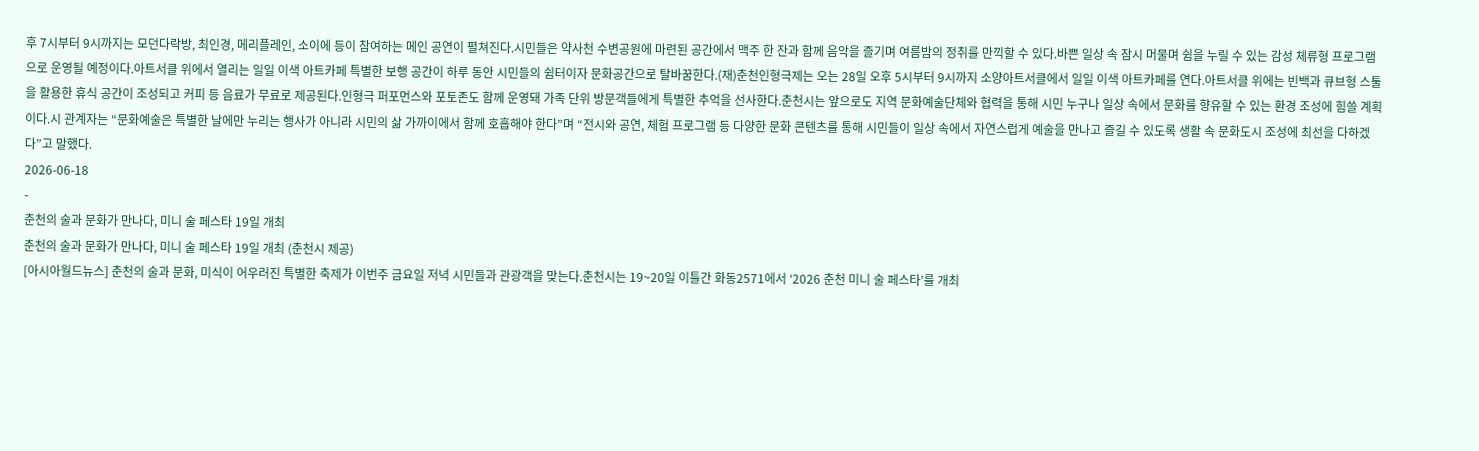후 7시부터 9시까지는 모던다락방, 최인경, 메리플레인, 소이에 등이 참여하는 메인 공연이 펼쳐진다.시민들은 약사천 수변공원에 마련된 공간에서 맥주 한 잔과 함께 음악을 즐기며 여름밤의 정취를 만끽할 수 있다.바쁜 일상 속 잠시 머물며 쉼을 누릴 수 있는 감성 체류형 프로그램으로 운영될 예정이다.아트서클 위에서 열리는 일일 이색 아트카페 특별한 보행 공간이 하루 동안 시민들의 쉼터이자 문화공간으로 탈바꿈한다.(재)춘천인형극제는 오는 28일 오후 5시부터 9시까지 소양아트서클에서 일일 이색 아트카페를 연다.아트서클 위에는 빈백과 큐브형 스툴을 활용한 휴식 공간이 조성되고 커피 등 음료가 무료로 제공된다.인형극 퍼포먼스와 포토존도 함께 운영돼 가족 단위 방문객들에게 특별한 추억을 선사한다.춘천시는 앞으로도 지역 문화예술단체와 협력을 통해 시민 누구나 일상 속에서 문화를 향유할 수 있는 환경 조성에 힘쓸 계획이다.시 관계자는 “문화예술은 특별한 날에만 누리는 행사가 아니라 시민의 삶 가까이에서 함께 호흡해야 한다”며 “전시와 공연, 체험 프로그램 등 다양한 문화 콘텐츠를 통해 시민들이 일상 속에서 자연스럽게 예술을 만나고 즐길 수 있도록 생활 속 문화도시 조성에 최선을 다하겠다”고 말했다.
2026-06-18
-
춘천의 술과 문화가 만나다, 미니 술 페스타 19일 개최
춘천의 술과 문화가 만나다, 미니 술 페스타 19일 개최 (춘천시 제공)
[아시아월드뉴스] 춘천의 술과 문화, 미식이 어우러진 특별한 축제가 이번주 금요일 저녁 시민들과 관광객을 맞는다.춘천시는 19~20일 이틀간 화동2571에서 ‘2026 춘천 미니 술 페스타’를 개최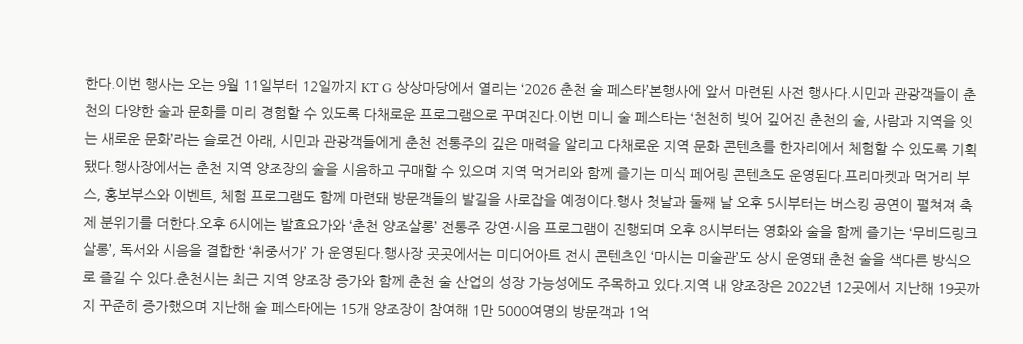한다.이번 행사는 오는 9월 11일부터 12일까지 KT G 상상마당에서 열리는 ‘2026 춘천 술 페스타’본행사에 앞서 마련된 사전 행사다.시민과 관광객들이 춘천의 다양한 술과 문화를 미리 경험할 수 있도록 다채로운 프로그램으로 꾸며진다.이번 미니 술 페스타는 ‘천천히 빚어 깊어진 춘천의 술, 사람과 지역을 잇는 새로운 문화’라는 슬로건 아래, 시민과 관광객들에게 춘천 전통주의 깊은 매력을 알리고 다채로운 지역 문화 콘텐츠를 한자리에서 체험할 수 있도록 기획됐다.행사장에서는 춘천 지역 양조장의 술을 시음하고 구매할 수 있으며 지역 먹거리와 함께 즐기는 미식 페어링 콘텐츠도 운영된다.프리마켓과 먹거리 부스, 홍보부스와 이벤트, 체험 프로그램도 함께 마련돼 방문객들의 발길을 사로잡을 예정이다.행사 첫날과 둘째 날 오후 5시부터는 버스킹 공연이 펼쳐져 축제 분위기를 더한다.오후 6시에는 발효요가와 ‘춘천 양조살롱’ 전통주 강연·시음 프로그램이 진행되며 오후 8시부터는 영화와 술을 함께 즐기는 ‘무비드링크살롱’, 독서와 시음을 결합한 ‘취중서가’ 가 운영된다.행사장 곳곳에서는 미디어아트 전시 콘텐츠인 ‘마시는 미술관’도 상시 운영돼 춘천 술을 색다른 방식으로 즐길 수 있다.춘천시는 최근 지역 양조장 증가와 함께 춘천 술 산업의 성장 가능성에도 주목하고 있다.지역 내 양조장은 2022년 12곳에서 지난해 19곳까지 꾸준히 증가했으며 지난해 술 페스타에는 15개 양조장이 참여해 1만 5000여명의 방문객과 1억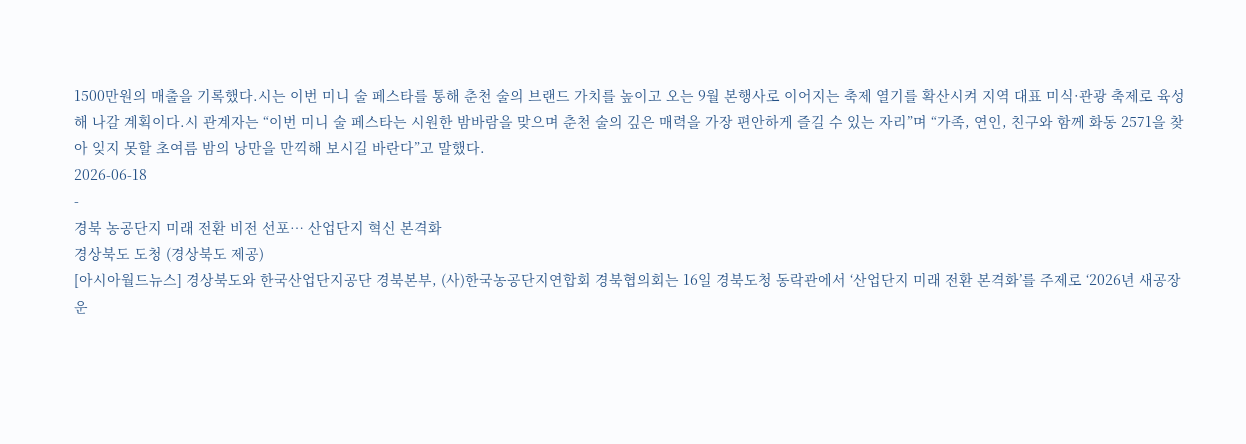1500만원의 매출을 기록했다.시는 이번 미니 술 페스타를 통해 춘천 술의 브랜드 가치를 높이고 오는 9월 본행사로 이어지는 축제 열기를 확산시켜 지역 대표 미식·관광 축제로 육성해 나갈 계획이다.시 관계자는 “이번 미니 술 페스타는 시원한 밤바람을 맞으며 춘천 술의 깊은 매력을 가장 편안하게 즐길 수 있는 자리”며 “가족, 연인, 친구와 함께 화동 2571을 찾아 잊지 못할 초여름 밤의 낭만을 만끽해 보시길 바란다”고 말했다.
2026-06-18
-
경북 농공단지 미래 전환 비전 선포… 산업단지 혁신 본격화
경상북도 도청 (경상북도 제공)
[아시아월드뉴스] 경상북도와 한국산업단지공단 경북본부, (사)한국농공단지연합회 경북협의회는 16일 경북도청 동락관에서 ‘산업단지 미래 전환 본격화’를 주제로 ‘2026년 새공장운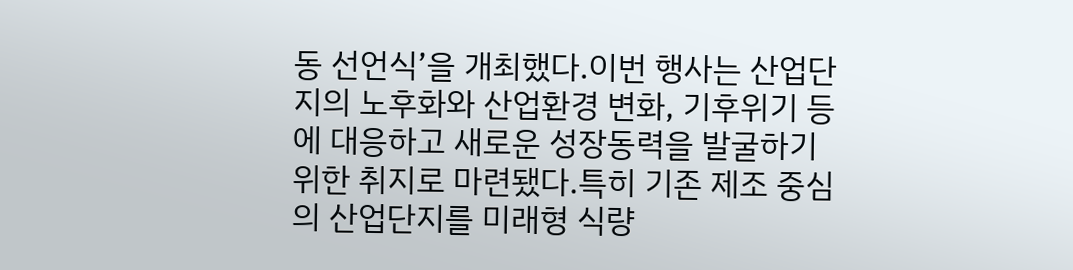동 선언식’을 개최했다.이번 행사는 산업단지의 노후화와 산업환경 변화, 기후위기 등에 대응하고 새로운 성장동력을 발굴하기 위한 취지로 마련됐다.특히 기존 제조 중심의 산업단지를 미래형 식량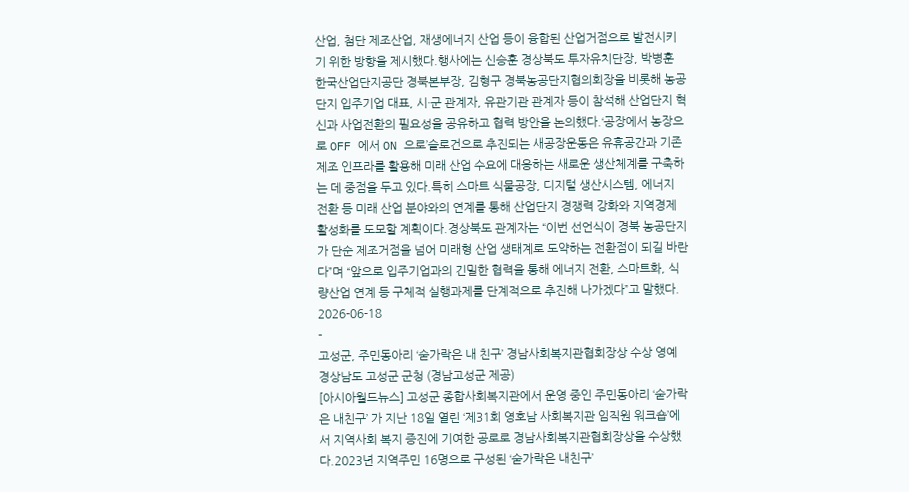산업, 첨단 제조산업, 재생에너지 산업 등이 융합된 산업거점으로 발전시키기 위한 방향을 제시했다.행사에는 신승훈 경상북도 투자유치단장, 박병훈 한국산업단지공단 경북본부장, 김형구 경북농공단지협의회장을 비롯해 농공단지 입주기업 대표, 시·군 관계자, 유관기관 관계자 등이 참석해 산업단지 혁신과 사업전환의 필요성을 공유하고 협력 방안을 논의했다.‘공장에서 농장으로 OFF 에서 ON 으로’슬로건으로 추진되는 새공장운동은 유휴공간과 기존 제조 인프라를 활용해 미래 산업 수요에 대응하는 새로운 생산체계를 구축하는 데 중점을 두고 있다.특히 스마트 식물공장, 디지털 생산시스템, 에너지 전환 등 미래 산업 분야와의 연계를 통해 산업단지 경쟁력 강화와 지역경제 활성화를 도모할 계획이다.경상북도 관계자는 “이번 선언식이 경북 농공단지가 단순 제조거점을 넘어 미래형 산업 생태계로 도약하는 전환점이 되길 바란다”며 “앞으로 입주기업과의 긴밀한 협력을 통해 에너지 전환, 스마트화, 식량산업 연계 등 구체적 실행과제를 단계적으로 추진해 나가겠다”고 말했다.
2026-06-18
-
고성군, 주민동아리 ‘숟가락은 내 친구’ 경남사회복지관협회장상 수상 영예
경상남도 고성군 군청 (경남고성군 제공)
[아시아월드뉴스] 고성군 종합사회복지관에서 운영 중인 주민동아리 ‘숟가락은 내친구’ 가 지난 18일 열린 ‘제31회 영호남 사회복지관 임직원 워크숍’에서 지역사회 복지 증진에 기여한 공로로 경남사회복지관협회장상을 수상했다.2023년 지역주민 16명으로 구성된 ‘숟가락은 내친구’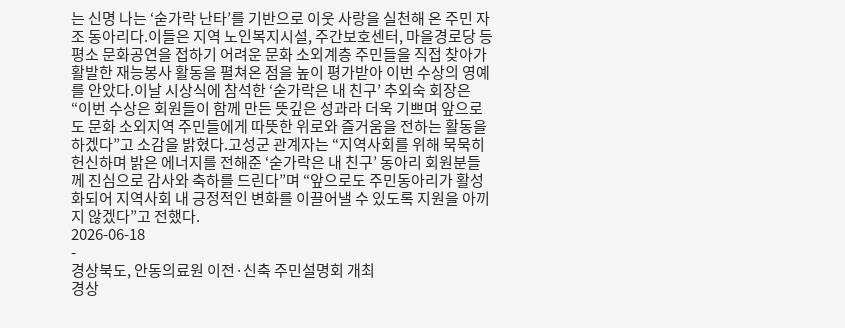는 신명 나는 ‘숟가락 난타’를 기반으로 이웃 사랑을 실천해 온 주민 자조 동아리다.이들은 지역 노인복지시설, 주간보호센터, 마을경로당 등 평소 문화공연을 접하기 어려운 문화 소외계층 주민들을 직접 찾아가 활발한 재능봉사 활동을 펼쳐온 점을 높이 평가받아 이번 수상의 영예를 안았다.이날 시상식에 참석한 ‘숟가락은 내 친구’ 추외숙 회장은 “이번 수상은 회원들이 함께 만든 뜻깊은 성과라 더욱 기쁘며 앞으로도 문화 소외지역 주민들에게 따뜻한 위로와 즐거움을 전하는 활동을 하겠다”고 소감을 밝혔다.고성군 관계자는 “지역사회를 위해 묵묵히 헌신하며 밝은 에너지를 전해준 ‘숟가락은 내 친구’ 동아리 회원분들께 진심으로 감사와 축하를 드린다”며 “앞으로도 주민동아리가 활성화되어 지역사회 내 긍정적인 변화를 이끌어낼 수 있도록 지원을 아끼지 않겠다”고 전했다.
2026-06-18
-
경상북도, 안동의료원 이전·신축 주민설명회 개최
경상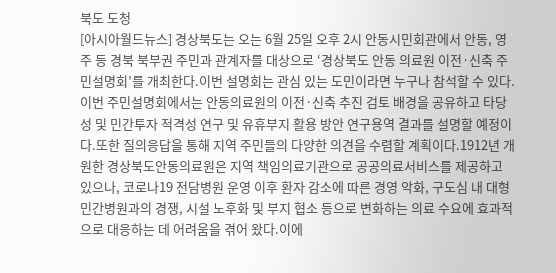북도 도청
[아시아월드뉴스] 경상북도는 오는 6월 25일 오후 2시 안동시민회관에서 안동, 영주 등 경북 북부권 주민과 관계자를 대상으로 ‘경상북도 안동 의료원 이전·신축 주민설명회’를 개최한다.이번 설명회는 관심 있는 도민이라면 누구나 참석할 수 있다.이번 주민설명회에서는 안동의료원의 이전·신축 추진 검토 배경을 공유하고 타당성 및 민간투자 적격성 연구 및 유휴부지 활용 방안 연구용역 결과를 설명할 예정이다.또한 질의응답을 통해 지역 주민들의 다양한 의견을 수렴할 계획이다.1912년 개원한 경상북도안동의료원은 지역 책임의료기관으로 공공의료서비스를 제공하고 있으나, 코로나19 전담병원 운영 이후 환자 감소에 따른 경영 악화, 구도심 내 대형 민간병원과의 경쟁, 시설 노후화 및 부지 협소 등으로 변화하는 의료 수요에 효과적으로 대응하는 데 어려움을 겪어 왔다.이에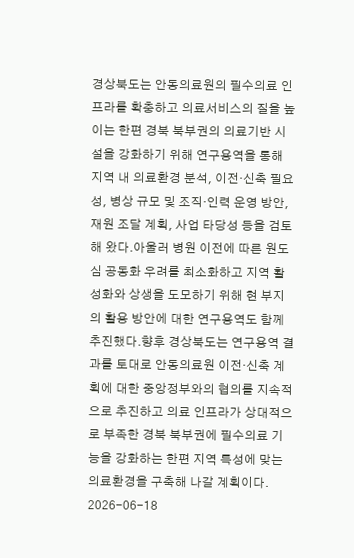경상북도는 안동의료원의 필수의료 인프라를 확충하고 의료서비스의 질을 높이는 한편 경북 북부권의 의료기반 시설을 강화하기 위해 연구용역을 통해 지역 내 의료환경 분석, 이전·신축 필요성, 병상 규모 및 조직·인력 운영 방안, 재원 조달 계획, 사업 타당성 등을 검토해 왔다.아울러 병원 이전에 따른 원도심 공동화 우려를 최소화하고 지역 활성화와 상생을 도모하기 위해 현 부지의 활용 방안에 대한 연구용역도 함께 추진했다.향후 경상북도는 연구용역 결과를 토대로 안동의료원 이전·신축 계획에 대한 중앙정부와의 협의를 지속적으로 추진하고 의료 인프라가 상대적으로 부족한 경북 북부권에 필수의료 기능을 강화하는 한편 지역 특성에 맞는 의료환경을 구축해 나갈 계획이다.
2026-06-18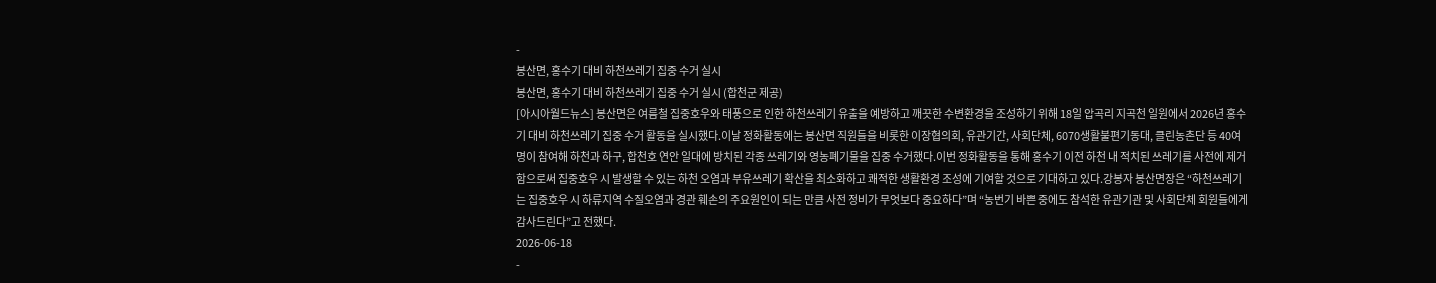-
봉산면, 홍수기 대비 하천쓰레기 집중 수거 실시
봉산면, 홍수기 대비 하천쓰레기 집중 수거 실시 (합천군 제공)
[아시아월드뉴스] 봉산면은 여름철 집중호우와 태풍으로 인한 하천쓰레기 유출을 예방하고 깨끗한 수변환경을 조성하기 위해 18일 압곡리 지곡천 일원에서 2026년 홍수기 대비 하천쓰레기 집중 수거 활동을 실시했다.이날 정화활동에는 봉산면 직원들을 비롯한 이장협의회, 유관기간, 사회단체, 6070생활불편기동대, 클린농촌단 등 40여명이 참여해 하천과 하구, 합천호 연안 일대에 방치된 각종 쓰레기와 영농폐기물을 집중 수거했다.이번 정화활동을 통해 홍수기 이전 하천 내 적치된 쓰레기를 사전에 제거함으로써 집중호우 시 발생할 수 있는 하천 오염과 부유쓰레기 확산을 최소화하고 쾌적한 생활환경 조성에 기여할 것으로 기대하고 있다.강봉자 봉산면장은 “하천쓰레기는 집중호우 시 하류지역 수질오염과 경관 훼손의 주요원인이 되는 만큼 사전 정비가 무엇보다 중요하다”며 “농번기 바쁜 중에도 참석한 유관기관 및 사회단체 회원들에게 감사드린다”고 전했다.
2026-06-18
-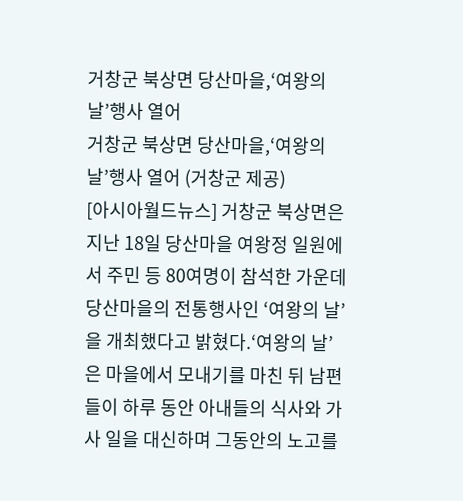거창군 북상면 당산마을,‘여왕의 날’행사 열어
거창군 북상면 당산마을,‘여왕의 날’행사 열어 (거창군 제공)
[아시아월드뉴스] 거창군 북상면은 지난 18일 당산마을 여왕정 일원에서 주민 등 80여명이 참석한 가운데 당산마을의 전통행사인 ‘여왕의 날’을 개최했다고 밝혔다.‘여왕의 날’은 마을에서 모내기를 마친 뒤 남편들이 하루 동안 아내들의 식사와 가사 일을 대신하며 그동안의 노고를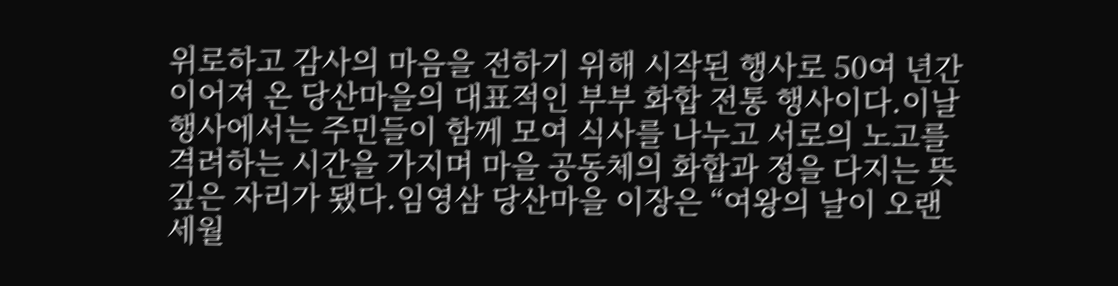위로하고 감사의 마음을 전하기 위해 시작된 행사로 50여 년간 이어져 온 당산마을의 대표적인 부부 화합 전통 행사이다.이날 행사에서는 주민들이 함께 모여 식사를 나누고 서로의 노고를 격려하는 시간을 가지며 마을 공동체의 화합과 정을 다지는 뜻깊은 자리가 됐다.임영삼 당산마을 이장은 “여왕의 날이 오랜 세월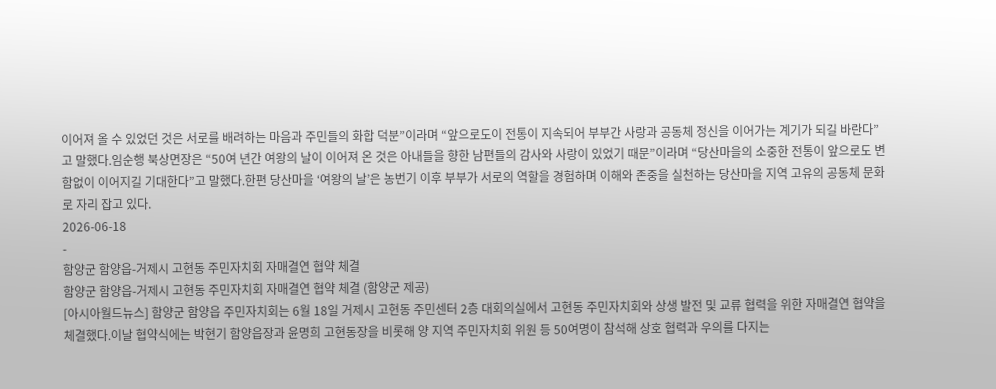이어져 올 수 있었던 것은 서로를 배려하는 마음과 주민들의 화합 덕분”이라며 “앞으로도이 전통이 지속되어 부부간 사랑과 공동체 정신을 이어가는 계기가 되길 바란다”고 말했다.임순행 북상면장은 “50여 년간 여왕의 날이 이어져 온 것은 아내들을 향한 남편들의 감사와 사랑이 있었기 때문”이라며 “당산마을의 소중한 전통이 앞으로도 변함없이 이어지길 기대한다”고 말했다.한편 당산마을 ‘여왕의 날’은 농번기 이후 부부가 서로의 역할을 경험하며 이해와 존중을 실천하는 당산마을 지역 고유의 공동체 문화로 자리 잡고 있다.
2026-06-18
-
함양군 함양읍-거제시 고현동 주민자치회 자매결연 협약 체결
함양군 함양읍-거제시 고현동 주민자치회 자매결연 협약 체결 (함양군 제공)
[아시아월드뉴스] 함양군 함양읍 주민자치회는 6월 18일 거제시 고현동 주민센터 2층 대회의실에서 고현동 주민자치회와 상생 발전 및 교류 협력을 위한 자매결연 협약을 체결했다.이날 협약식에는 박현기 함양읍장과 윤명희 고현동장을 비롯해 양 지역 주민자치회 위원 등 50여명이 참석해 상호 협력과 우의를 다지는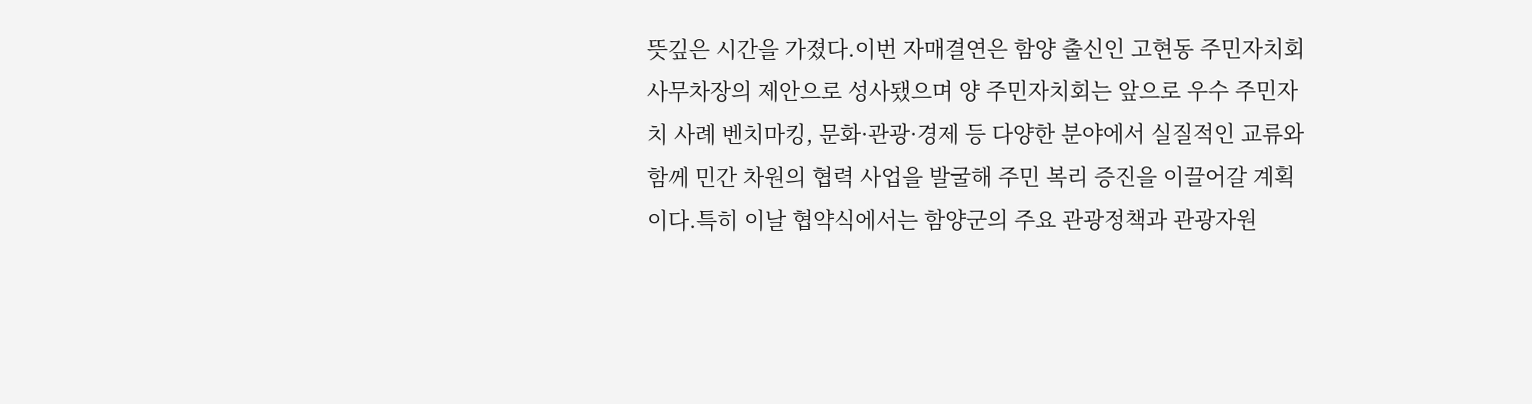뜻깊은 시간을 가졌다.이번 자매결연은 함양 출신인 고현동 주민자치회 사무차장의 제안으로 성사됐으며 양 주민자치회는 앞으로 우수 주민자치 사례 벤치마킹, 문화·관광·경제 등 다양한 분야에서 실질적인 교류와 함께 민간 차원의 협력 사업을 발굴해 주민 복리 증진을 이끌어갈 계획이다.특히 이날 협약식에서는 함양군의 주요 관광정책과 관광자원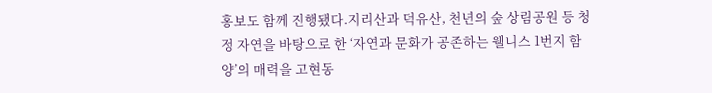홍보도 함께 진행됐다.지리산과 덕유산, 천년의 숲 상림공원 등 청정 자연을 바탕으로 한 ‘자연과 문화가 공존하는 웰니스 1번지 함양’의 매력을 고현동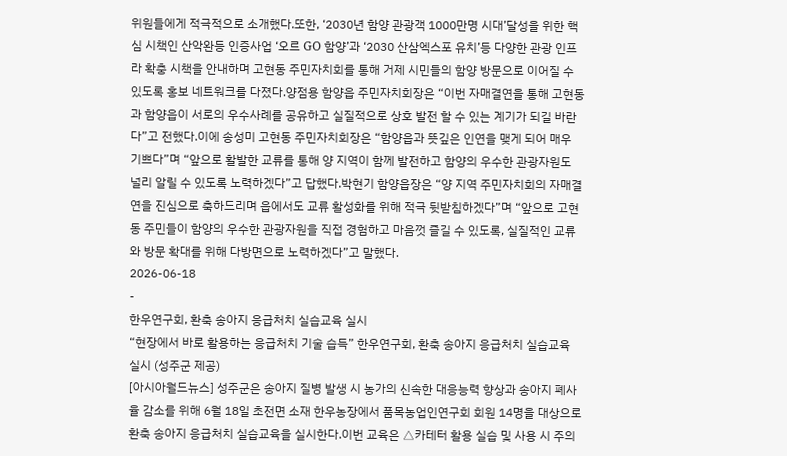위원들에게 적극적으로 소개했다.또한, ‘2030년 함양 관광객 1000만명 시대’달성을 위한 핵심 시책인 산악완등 인증사업 ‘오르 GO 함양’과 ‘2030 산삼엑스포 유치’등 다양한 관광 인프라 확충 시책을 안내하며 고현동 주민자치회를 통해 거제 시민들의 함양 방문으로 이어질 수 있도록 홍보 네트워크를 다졌다.양점용 함양읍 주민자치회장은 “이번 자매결연을 통해 고현동과 함양읍이 서로의 우수사례를 공유하고 실질적으로 상호 발전 할 수 있는 계기가 되길 바란다”고 전했다.이에 송성미 고현동 주민자치회장은 “함양읍과 뜻깊은 인연을 맺게 되어 매우 기쁘다”며 “앞으로 활발한 교류를 통해 양 지역이 함께 발전하고 함양의 우수한 관광자원도 널리 알릴 수 있도록 노력하겠다”고 답했다.박현기 함양읍장은 “양 지역 주민자치회의 자매결연을 진심으로 축하드리며 읍에서도 교류 활성화를 위해 적극 뒷받침하겠다”며 “앞으로 고현동 주민들이 함양의 우수한 관광자원을 직접 경험하고 마음껏 즐길 수 있도록, 실질적인 교류와 방문 확대를 위해 다방면으로 노력하겠다”고 말했다.
2026-06-18
-
한우연구회, 환축 송아지 응급처치 실습교육 실시
“현장에서 바로 활용하는 응급처치 기술 습득” 한우연구회, 환축 송아지 응급처치 실습교육 실시 (성주군 제공)
[아시아월드뉴스] 성주군은 송아지 질병 발생 시 농가의 신속한 대응능력 향상과 송아지 폐사율 감소를 위해 6월 18일 초전면 소재 한우농장에서 품목농업인연구회 회원 14명을 대상으로 환축 송아지 응급처치 실습교육을 실시한다.이번 교육은 △카테터 활용 실습 및 사용 시 주의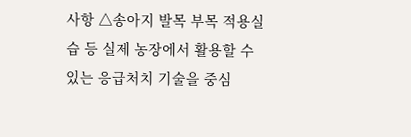사항 △송아지 발목 부목 적용실습 등 실제 농장에서 활용할 수 있는 응급처치 기술을 중심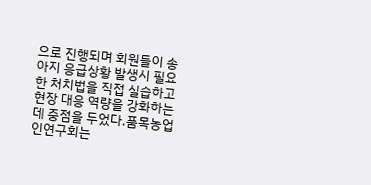으로 진행되며 회원들이 송아지 응급상황 발생시 필요한 처치법을 직접 실습하고 현장 대응 역량을 강화하는 데 중점을 두었다.품목농업인연구회는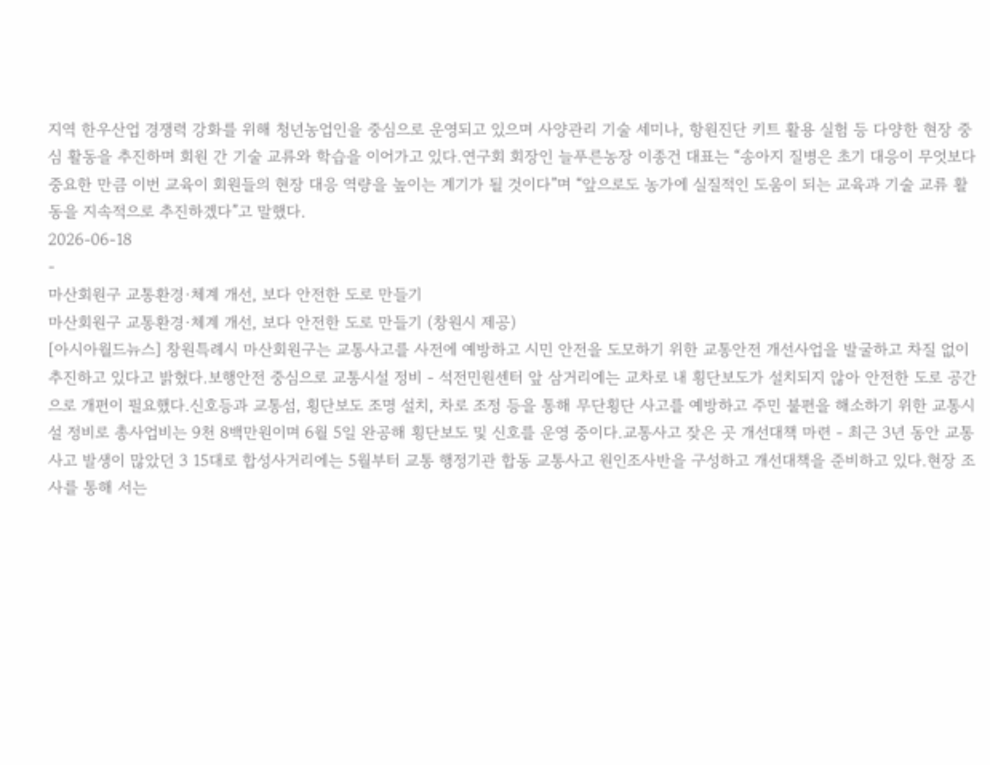지역 한우산업 경쟁력 강화를 위해 청년농업인을 중심으로 운영되고 있으며 사양관리 기술 세미나, 항원진단 키트 활용 실험 등 다양한 현장 중심 활동을 추진하며 회원 간 기술 교류와 학습을 이어가고 있다.연구회 회장인 늘푸른농장 이종건 대표는 “송아지 질병은 초기 대응이 무엇보다 중요한 만큼 이번 교육이 회원들의 현장 대응 역량을 높이는 계기가 될 것이다”며 “앞으로도 농가에 실질적인 도움이 되는 교육과 기술 교류 활동을 지속적으로 추진하겠다”고 말했다.
2026-06-18
-
마산회원구 교통환경·체계 개선, 보다 안전한 도로 만들기
마산회원구 교통환경·체계 개선, 보다 안전한 도로 만들기 (창원시 제공)
[아시아월드뉴스] 창원특례시 마산회원구는 교통사고를 사전에 예방하고 시민 안전을 도모하기 위한 교통안전 개선사업을 발굴하고 차질 없이 추진하고 있다고 밝혔다.보행안전 중심으로 교통시설 정비 - 석전민원센터 앞 삼거리에는 교차로 내 횡단보도가 설치되지 않아 안전한 도로 공간으로 개편이 필요했다.신호등과 교통섬, 횡단보도 조명 설치, 차로 조정 등을 통해 무단횡단 사고를 예방하고 주민 불편을 해소하기 위한 교통시설 정비로 총사업비는 9천 8백만원이며 6월 5일 완공해 횡단보도 및 신호를 운영 중이다.교통사고 잦은 곳 개선대책 마련 - 최근 3년 동안 교통사고 발생이 많았던 3 15대로 합성사거리에는 5월부터 교통 행정기관 합동 교통사고 원인조사반을 구성하고 개선대책을 준비하고 있다.현장 조사를 통해 서는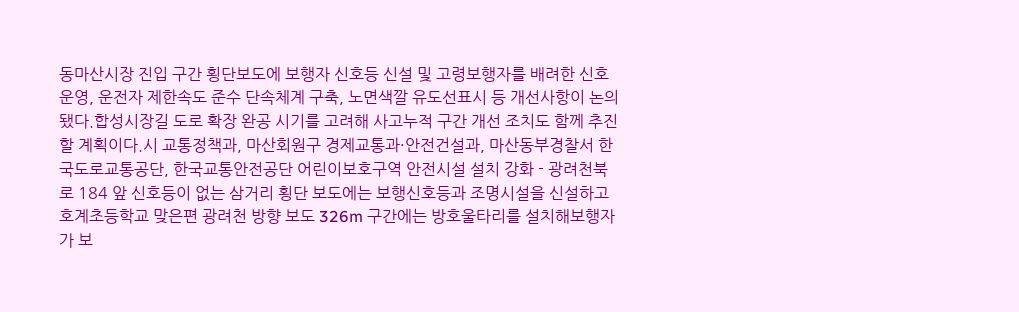동마산시장 진입 구간 횡단보도에 보행자 신호등 신설 및 고령보행자를 배려한 신호운영, 운전자 제한속도 준수 단속체계 구축, 노면색깔 유도선표시 등 개선사항이 논의됐다.합성시장길 도로 확장 완공 시기를 고려해 사고누적 구간 개선 조치도 함께 추진할 계획이다.시 교통정책과, 마산회원구 경제교통과·안전건설과, 마산동부경찰서 한국도로교통공단, 한국교통안전공단 어린이보호구역 안전시설 설치 강화 - 광려천북로 184 앞 신호등이 없는 삼거리 횡단 보도에는 보행신호등과 조명시설을 신설하고 호계초등학교 맞은편 광려천 방향 보도 326m 구간에는 방호울타리를 설치해보행자가 보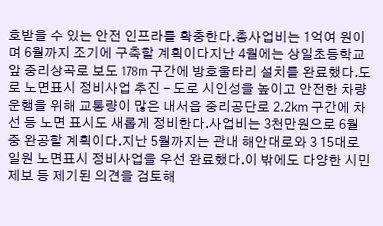호받을 수 있는 안전 인프라를 확충한다.총사업비는 1억여 원이며 6월까지 조기에 구축할 계획이다지난 4월에는 상일초등학교 앞 중리상곡로 보도 178m 구간에 방호울타리 설치를 완료했다.도로 노면표시 정비사업 추진 - 도로 시인성을 높이고 안전한 차량 운행을 위해 교통량이 많은 내서읍 중리공단로 2.2㎞ 구간에 차선 등 노면 표시도 새롭게 정비한다.사업비는 3천만원으로 6월 중 완공할 계획이다.지난 5월까지는 관내 해안대로와 3 15대로 일원 노면표시 정비사업을 우선 완료했다.이 밖에도 다양한 시민제보 등 제기된 의견을 검토해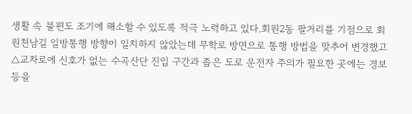생활 속 불편도 조기에 해소할 수 있도록 적극 노력하고 있다.회원2동 팔거리를 기점으로 회원천남길 일방통행 방향이 일치하지 않았는데 무학로 방면으로 통행 방법을 맞추어 변경했고 △교차로에 신호가 없는 수곡산단 진입 구간과 좁은 도로 운전자 주의가 필요한 곳에는 경보등을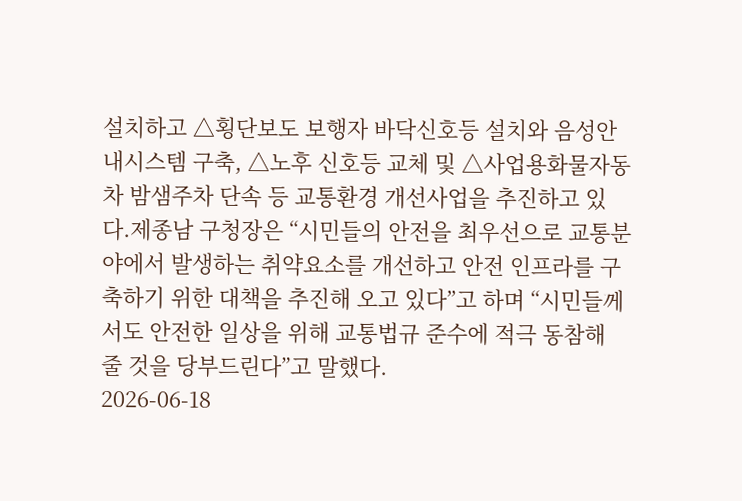설치하고 △횡단보도 보행자 바닥신호등 설치와 음성안내시스템 구축, △노후 신호등 교체 및 △사업용화물자동차 밤샘주차 단속 등 교통환경 개선사업을 추진하고 있다.제종남 구청장은 “시민들의 안전을 최우선으로 교통분야에서 발생하는 취약요소를 개선하고 안전 인프라를 구축하기 위한 대책을 추진해 오고 있다”고 하며 “시민들께서도 안전한 일상을 위해 교통법규 준수에 적극 동참해 줄 것을 당부드린다”고 말했다.
2026-06-18